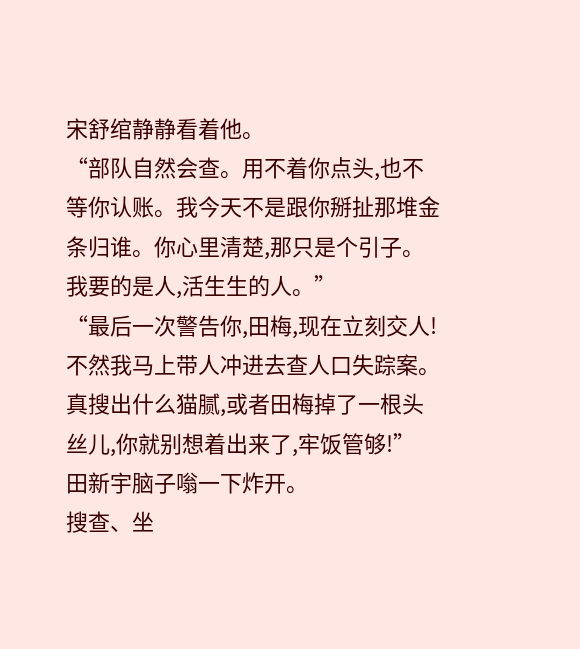宋舒绾静静看着他。
“部队自然会查。用不着你点头,也不等你认账。我今天不是跟你掰扯那堆金条归谁。你心里清楚,那只是个引子。我要的是人,活生生的人。”
“最后一次警告你,田梅,现在立刻交人!不然我马上带人冲进去查人口失踪案。真搜出什么猫腻,或者田梅掉了一根头丝儿,你就别想着出来了,牢饭管够!”
田新宇脑子嗡一下炸开。
搜查、坐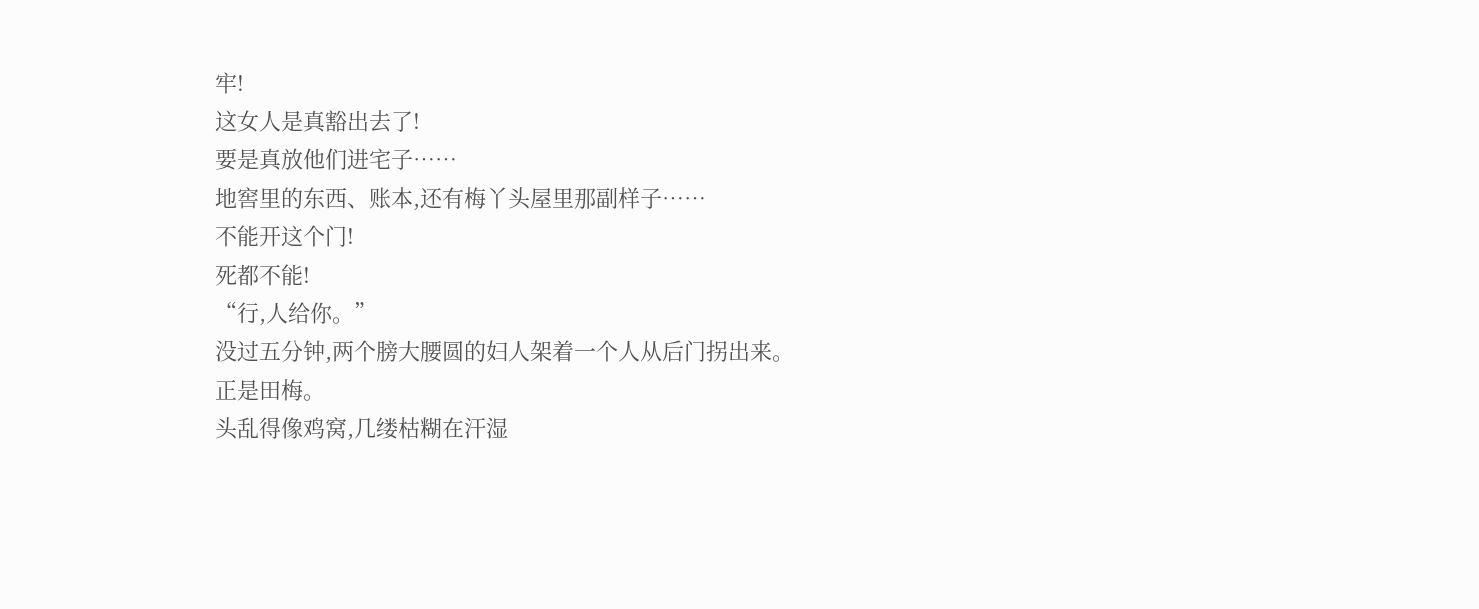牢!
这女人是真豁出去了!
要是真放他们进宅子……
地窖里的东西、账本,还有梅丫头屋里那副样子……
不能开这个门!
死都不能!
“行,人给你。”
没过五分钟,两个膀大腰圆的妇人架着一个人从后门拐出来。
正是田梅。
头乱得像鸡窝,几缕枯糊在汗湿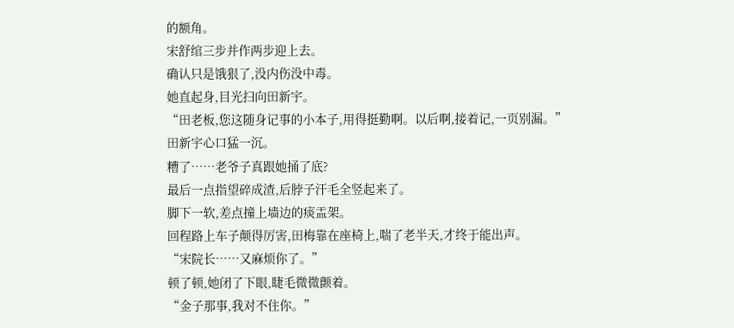的额角。
宋舒绾三步并作两步迎上去。
确认只是饿狠了,没内伤没中毒。
她直起身,目光扫向田新宇。
“田老板,您这随身记事的小本子,用得挺勤啊。以后啊,接着记,一页别漏。”
田新宇心口猛一沉。
糟了……老爷子真跟她捅了底?
最后一点指望碎成渣,后脖子汗毛全竖起来了。
脚下一软,差点撞上墙边的痰盂架。
回程路上车子颠得厉害,田梅靠在座椅上,喘了老半天,才终于能出声。
“宋院长……又麻烦你了。”
顿了顿,她闭了下眼,睫毛微微颤着。
“金子那事,我对不住你。”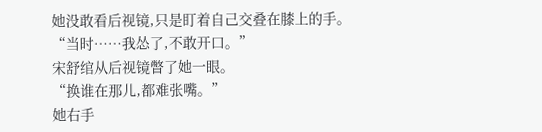她没敢看后视镜,只是盯着自己交叠在膝上的手。
“当时……我怂了,不敢开口。”
宋舒绾从后视镜瞥了她一眼。
“换谁在那儿,都难张嘴。”
她右手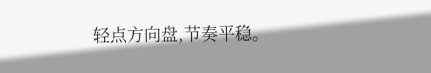轻点方向盘,节奏平稳。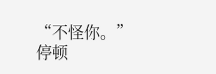“不怪你。”
停顿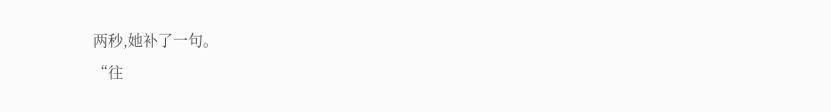两秒,她补了一句。
“往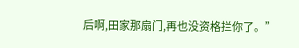后啊,田家那扇门,再也没资格拦你了。”